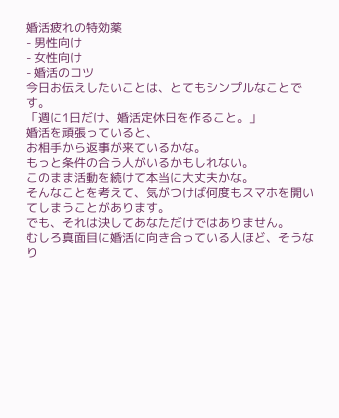婚活疲れの特効薬
- 男性向け
- 女性向け
- 婚活のコツ
今日お伝えしたいことは、とてもシンプルなことです。
「週に1日だけ、婚活定休日を作ること。」
婚活を頑張っていると、
お相手から返事が来ているかな。
もっと条件の合う人がいるかもしれない。
このまま活動を続けて本当に大丈夫かな。
そんなことを考えて、気がつけば何度もスマホを開いてしまうことがあります。
でも、それは決してあなただけではありません。
むしろ真面目に婚活に向き合っている人ほど、そうなり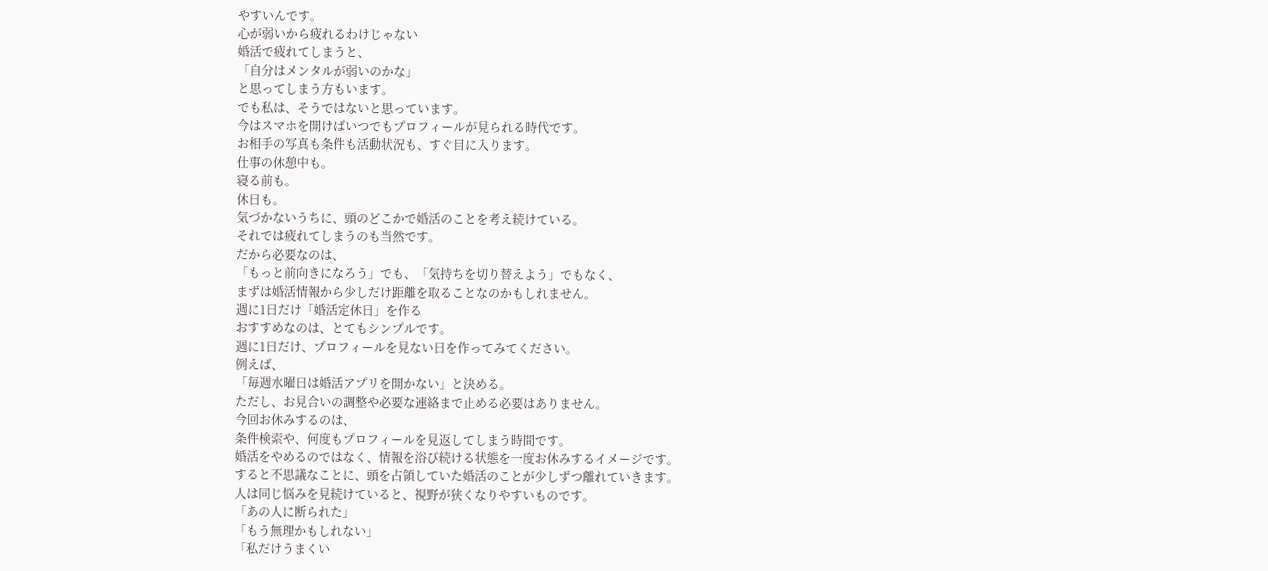やすいんです。
心が弱いから疲れるわけじゃない
婚活で疲れてしまうと、
「自分はメンタルが弱いのかな」
と思ってしまう方もいます。
でも私は、そうではないと思っています。
今はスマホを開けばいつでもプロフィールが見られる時代です。
お相手の写真も条件も活動状況も、すぐ目に入ります。
仕事の休憩中も。
寝る前も。
休日も。
気づかないうちに、頭のどこかで婚活のことを考え続けている。
それでは疲れてしまうのも当然です。
だから必要なのは、
「もっと前向きになろう」でも、「気持ちを切り替えよう」でもなく、
まずは婚活情報から少しだけ距離を取ることなのかもしれません。
週に1日だけ「婚活定休日」を作る
おすすめなのは、とてもシンプルです。
週に1日だけ、プロフィールを見ない日を作ってみてください。
例えば、
「毎週水曜日は婚活アプリを開かない」と決める。
ただし、お見合いの調整や必要な連絡まで止める必要はありません。
今回お休みするのは、
条件検索や、何度もプロフィールを見返してしまう時間です。
婚活をやめるのではなく、情報を浴び続ける状態を一度お休みするイメージです。
すると不思議なことに、頭を占領していた婚活のことが少しずつ離れていきます。
人は同じ悩みを見続けていると、視野が狭くなりやすいものです。
「あの人に断られた」
「もう無理かもしれない」
「私だけうまくい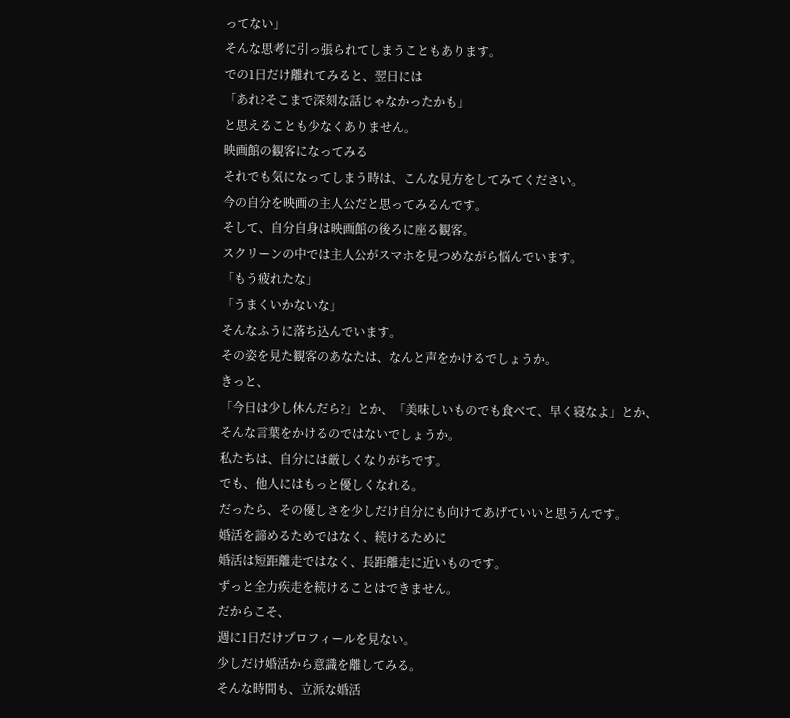ってない」
そんな思考に引っ張られてしまうこともあります。
での1日だけ離れてみると、翌日には
「あれ?そこまで深刻な話じゃなかったかも」
と思えることも少なくありません。
映画館の観客になってみる
それでも気になってしまう時は、こんな見方をしてみてください。
今の自分を映画の主人公だと思ってみるんです。
そして、自分自身は映画館の後ろに座る観客。
スクリーンの中では主人公がスマホを見つめながら悩んでいます。
「もう疲れたな」
「うまくいかないな」
そんなふうに落ち込んでいます。
その姿を見た観客のあなたは、なんと声をかけるでしょうか。
きっと、
「今日は少し休んだら?」とか、「美味しいものでも食べて、早く寝なよ」とか、
そんな言葉をかけるのではないでしょうか。
私たちは、自分には厳しくなりがちです。
でも、他人にはもっと優しくなれる。
だったら、その優しさを少しだけ自分にも向けてあげていいと思うんです。
婚活を諦めるためではなく、続けるために
婚活は短距離走ではなく、長距離走に近いものです。
ずっと全力疾走を続けることはできません。
だからこそ、
週に1日だけプロフィールを見ない。
少しだけ婚活から意識を離してみる。
そんな時間も、立派な婚活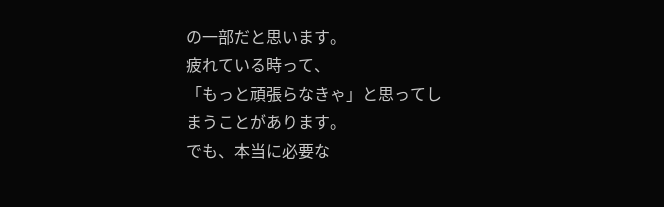の一部だと思います。
疲れている時って、
「もっと頑張らなきゃ」と思ってしまうことがあります。
でも、本当に必要な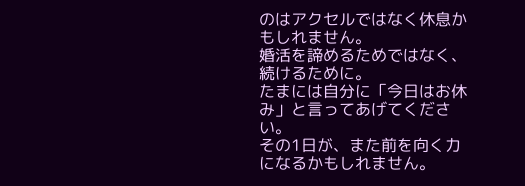のはアクセルではなく休息かもしれません。
婚活を諦めるためではなく、続けるために。
たまには自分に「今日はお休み」と言ってあげてください。
その1日が、また前を向く力になるかもしれません。